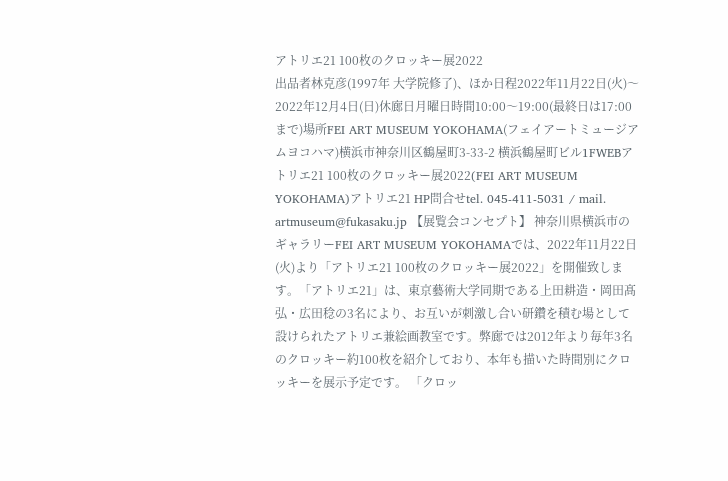アトリエ21 100枚のクロッキー展2022
出品者林克彦(1997年 大学院修了)、ほか日程2022年11月22日(火)〜2022年12月4日(日)休廊日月曜日時間10:00〜19:00(最終日は17:00まで)場所FEI ART MUSEUM YOKOHAMA(フェイアートミュージアムヨコハマ)横浜市神奈川区鶴屋町3-33-2 横浜鶴屋町ビル1FWEBアトリエ21 100枚のクロッキー展2022(FEI ART MUSEUM YOKOHAMA)アトリエ21 HP問合せtel. 045-411-5031 / mail. artmuseum@fukasaku.jp 【展覧会コンセプト】 神奈川県横浜市のギャラリーFEI ART MUSEUM YOKOHAMAでは、2022年11月22日(火)より「アトリエ21 100枚のクロッキー展2022」を開催致します。「アトリエ21」は、東京藝術大学同期である上田耕造・岡田髙弘・広田稔の3名により、お互いが刺激し合い研鑽を積む場として設けられたアトリエ兼絵画教室です。弊廊では2012年より毎年3名のクロッキー約100枚を紹介しており、本年も描いた時間別にクロッキーを展示予定です。 「クロッ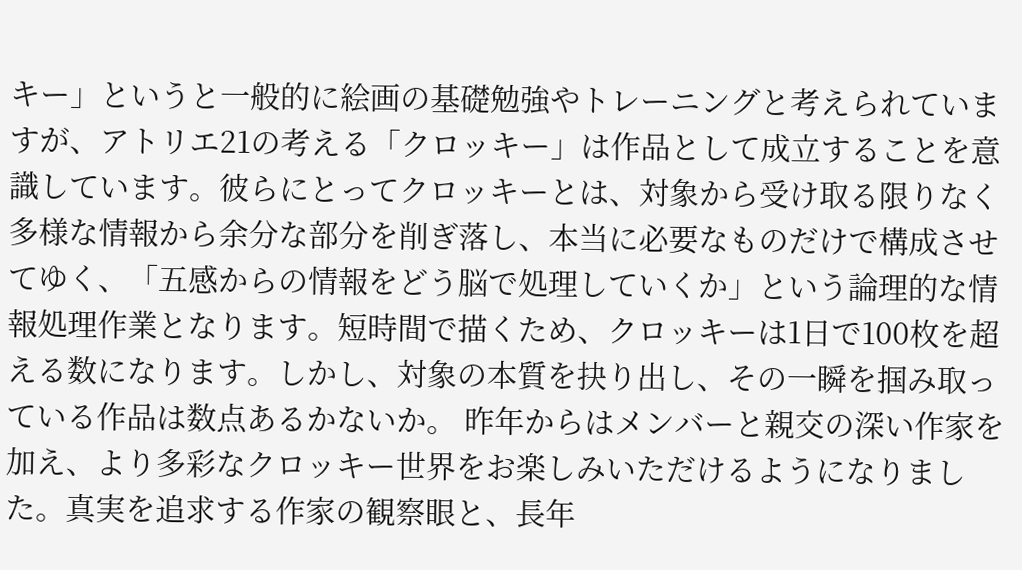キー」というと一般的に絵画の基礎勉強やトレーニングと考えられていますが、アトリエ21の考える「クロッキー」は作品として成立することを意識しています。彼らにとってクロッキーとは、対象から受け取る限りなく多様な情報から余分な部分を削ぎ落し、本当に必要なものだけで構成させてゆく、「五感からの情報をどう脳で処理していくか」という論理的な情報処理作業となります。短時間で描くため、クロッキーは1日で100枚を超える数になります。しかし、対象の本質を抉り出し、その一瞬を掴み取っている作品は数点あるかないか。 昨年からはメンバーと親交の深い作家を加え、より多彩なクロッキー世界をお楽しみいただけるようになりました。真実を追求する作家の観察眼と、長年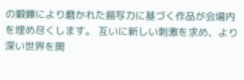の鍛錬により磨かれた描写力に基づく作品が会場内を埋め尽くします。 互いに新しい刺激を求め、より深い世界を開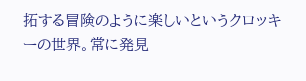拓する冒険のように楽しいというクロッキーの世界。常に発見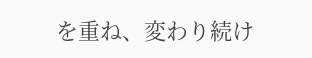を重ね、変わり続け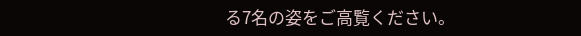る7名の姿をご高覧ください。